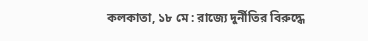কলকাতা, ১৮ মে : রাজ্যে দুর্নীতির বিরুদ্ধে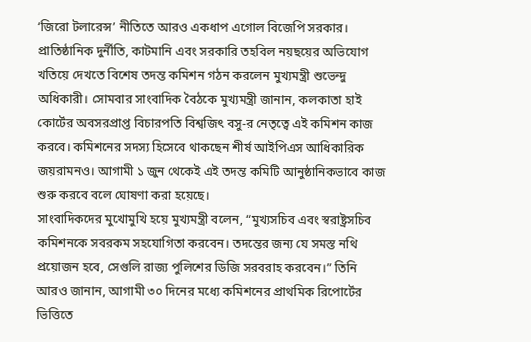‘জিরো টলারেন্স’ নীতিতে আরও একধাপ এগোল বিজেপি সরকার। প্রাতিষ্ঠানিক দুর্নীতি, কাটমানি এবং সরকারি তহবিল নয়ছয়ের অভিযোগ খতিয়ে দেখতে বিশেষ তদন্ত কমিশন গঠন করলেন মুখ্যমন্ত্রী শুভেন্দু অধিকারী। সোমবার সাংবাদিক বৈঠকে মুখ্যমন্ত্রী জানান, কলকাতা হাই কোর্টের অবসরপ্রাপ্ত বিচারপতি বিশ্বজিৎ বসু-র নেতৃত্বে এই কমিশন কাজ করবে। কমিশনের সদস্য হিসেবে থাকছেন শীর্ষ আইপিএস আধিকারিক জয়রামনও। আগামী ১ জুন থেকেই এই তদন্ত কমিটি আনুষ্ঠানিকভাবে কাজ শুরু করবে বলে ঘোষণা করা হয়েছে।
সাংবাদিকদের মুখোমুখি হয়ে মুখ্যমন্ত্রী বলেন, “মুখ্যসচিব এবং স্বরাষ্ট্রসচিব কমিশনকে সবরকম সহযোগিতা করবেন। তদন্তের জন্য যে সমস্ত নথি প্রয়োজন হবে, সেগুলি রাজ্য পুলিশের ডিজি সরবরাহ করবেন।” তিনি আরও জানান, আগামী ৩০ দিনের মধ্যে কমিশনের প্রাথমিক রিপোর্টের ভিত্তিতে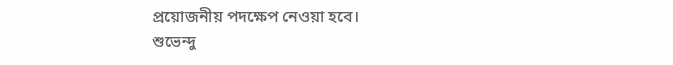প্রয়োজনীয় পদক্ষেপ নেওয়া হবে।
শুভেন্দু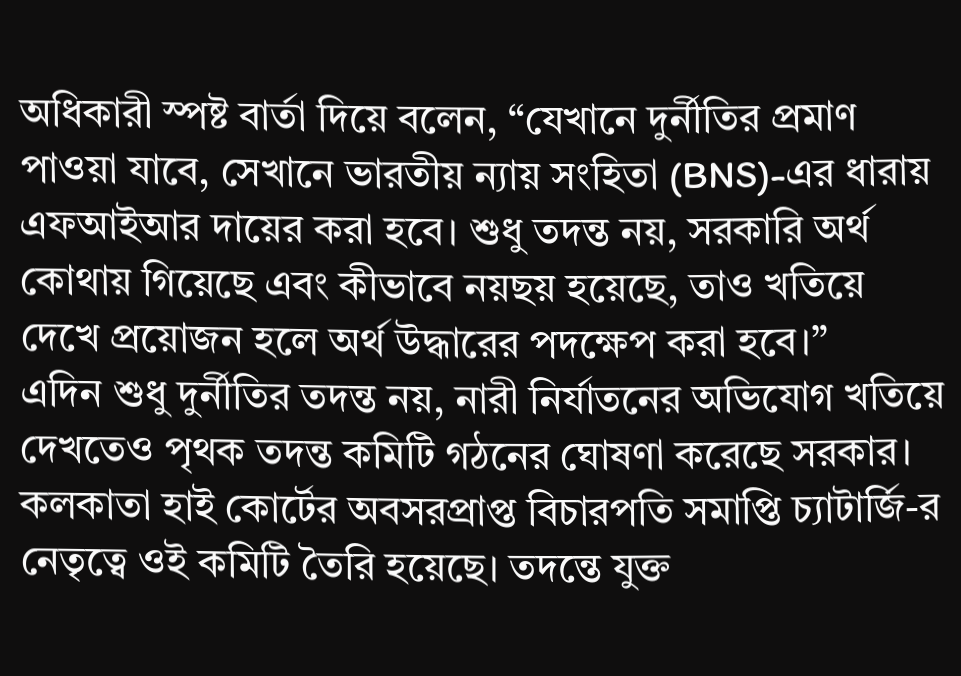অধিকারী স্পষ্ট বার্তা দিয়ে বলেন, “যেখানে দুর্নীতির প্রমাণ পাওয়া যাবে, সেখানে ভারতীয় ন্যায় সংহিতা (BNS)-এর ধারায় এফআইআর দায়ের করা হবে। শুধু তদন্ত নয়, সরকারি অর্থ কোথায় গিয়েছে এবং কীভাবে নয়ছয় হয়েছে, তাও খতিয়ে দেখে প্রয়োজন হলে অর্থ উদ্ধারের পদক্ষেপ করা হবে।”
এদিন শুধু দুর্নীতির তদন্ত নয়, নারী নির্যাতনের অভিযোগ খতিয়ে দেখতেও পৃথক তদন্ত কমিটি গঠনের ঘোষণা করেছে সরকার। কলকাতা হাই কোর্টের অবসরপ্রাপ্ত বিচারপতি সমাপ্তি চ্যাটার্জি-র নেতৃত্বে ওই কমিটি তৈরি হয়েছে। তদন্তে যুক্ত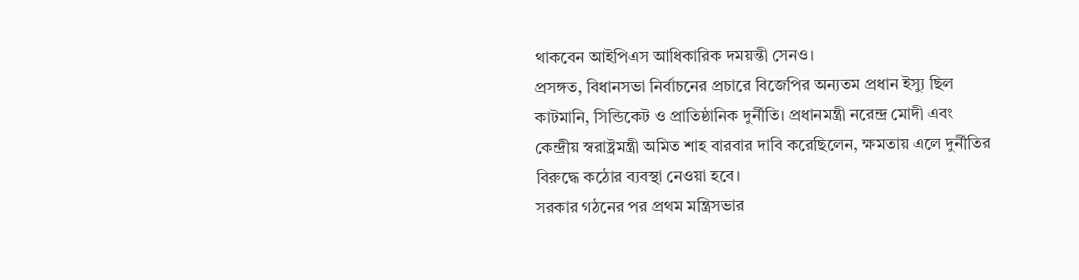থাকবেন আইপিএস আধিকারিক দময়ন্তী সেনও।
প্রসঙ্গত, বিধানসভা নির্বাচনের প্রচারে বিজেপির অন্যতম প্রধান ইস্যু ছিল কাটমানি, সিন্ডিকেট ও প্রাতিষ্ঠানিক দুর্নীতি। প্রধানমন্ত্রী নরেন্দ্র মোদী এবং কেন্দ্রীয় স্বরাষ্ট্রমন্ত্রী অমিত শাহ বারবার দাবি করেছিলেন, ক্ষমতায় এলে দুর্নীতির বিরুদ্ধে কঠোর ব্যবস্থা নেওয়া হবে।
সরকার গঠনের পর প্রথম মন্ত্রিসভার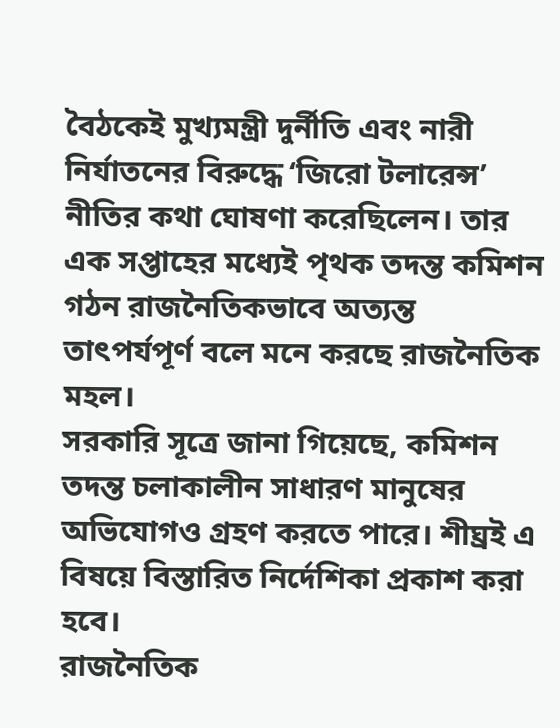বৈঠকেই মুখ্যমন্ত্রী দুর্নীতি এবং নারী নির্যাতনের বিরুদ্ধে ‘জিরো টলারেন্স’ নীতির কথা ঘোষণা করেছিলেন। তার এক সপ্তাহের মধ্যেই পৃথক তদন্ত কমিশন গঠন রাজনৈতিকভাবে অত্যন্ত তাৎপর্যপূর্ণ বলে মনে করছে রাজনৈতিক মহল।
সরকারি সূত্রে জানা গিয়েছে, কমিশন তদন্ত চলাকালীন সাধারণ মানুষের অভিযোগও গ্রহণ করতে পারে। শীঘ্রই এ বিষয়ে বিস্তারিত নির্দেশিকা প্রকাশ করা হবে।
রাজনৈতিক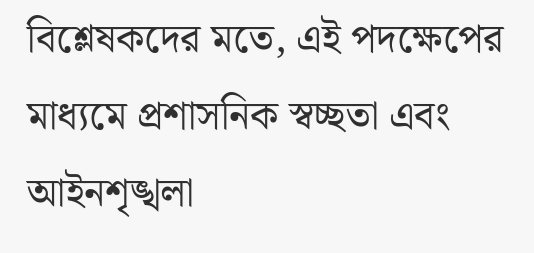বিশ্লেষকদের মতে, এই পদক্ষেপের মাধ্যমে প্রশাসনিক স্বচ্ছতা এবং আইনশৃঙ্খলা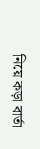নিয়ে কড়া বার্তা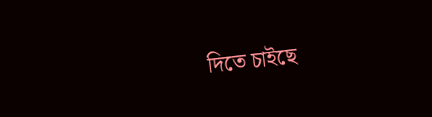দিতে চাইছে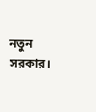নতুন সরকার।